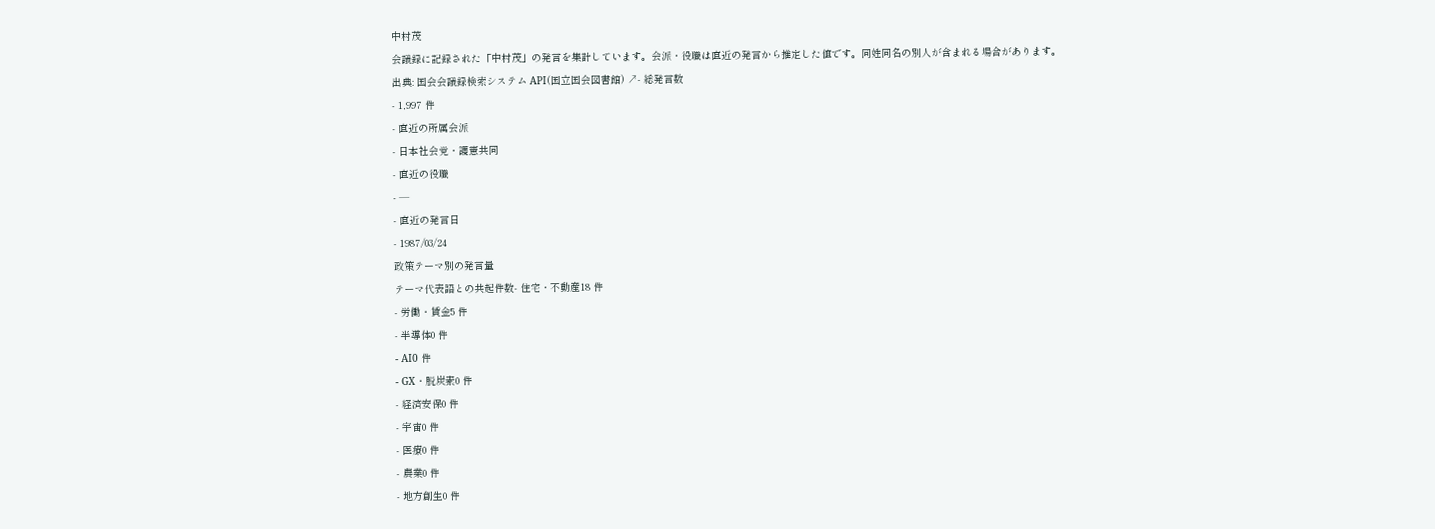中村茂
会議録に記録された「中村茂」の発言を集計しています。会派・役職は直近の発言から推定した値です。同姓同名の別人が含まれる場合があります。
出典: 国会会議録検索システム API(国立国会図書館) ↗- 総発言数
- 1,997 件
- 直近の所属会派
- 日本社会党・護憲共同
- 直近の役職
- —
- 直近の発言日
- 1987/03/24
政策テーマ別の発言量
テーマ代表語との共起件数- 住宅・不動産18 件
- 労働・賃金5 件
- 半導体0 件
- AI0 件
- GX・脱炭素0 件
- 経済安保0 件
- 宇宙0 件
- 医療0 件
- 農業0 件
- 地方創生0 件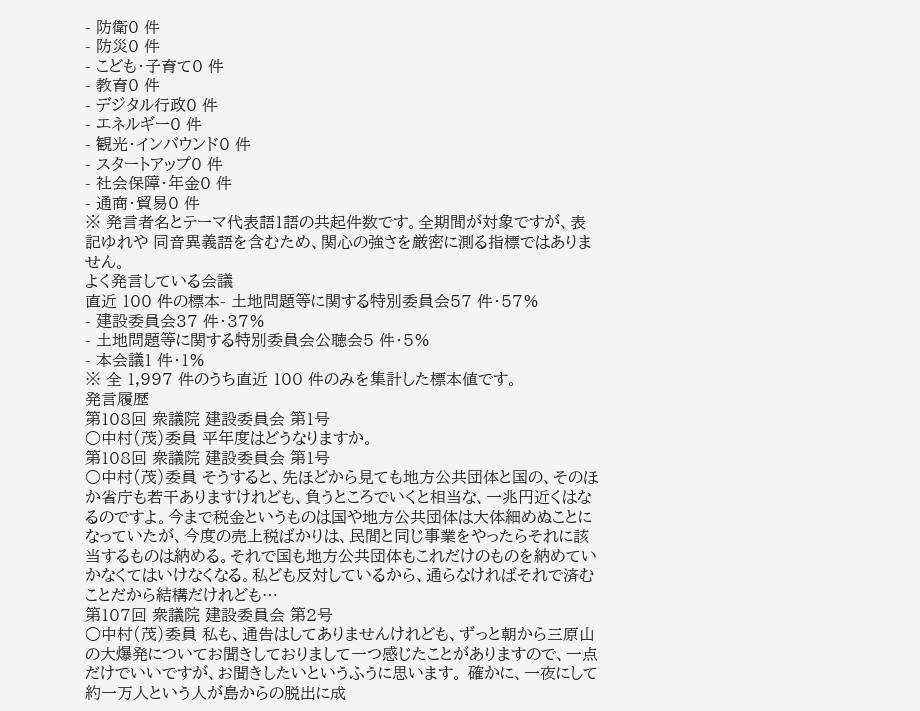- 防衛0 件
- 防災0 件
- こども・子育て0 件
- 教育0 件
- デジタル行政0 件
- エネルギー0 件
- 観光・インバウンド0 件
- スタートアップ0 件
- 社会保障・年金0 件
- 通商・貿易0 件
※ 発言者名とテーマ代表語1語の共起件数です。全期間が対象ですが、表記ゆれや 同音異義語を含むため、関心の強さを厳密に測る指標ではありません。
よく発言している会議
直近 100 件の標本- 土地問題等に関する特別委員会57 件・57%
- 建設委員会37 件・37%
- 土地問題等に関する特別委員会公聴会5 件・5%
- 本会議1 件・1%
※ 全 1,997 件のうち直近 100 件のみを集計した標本値です。
発言履歴
第108回 衆議院 建設委員会 第1号
○中村(茂)委員 平年度はどうなりますか。
第108回 衆議院 建設委員会 第1号
○中村(茂)委員 そうすると、先ほどから見ても地方公共団体と国の、そのほか省庁も若干ありますけれども、負うところでいくと相当な、一兆円近くはなるのですよ。今まで税金というものは国や地方公共団体は大体細めぬことになっていたが、今度の売上税ばかりは、民間と同じ事業をやったらそれに該当するものは納める。それで国も地方公共団体もこれだけのものを納めていかなくてはいけなくなる。私ども反対しているから、通らなければそれで済むことだから結構だけれども…
第107回 衆議院 建設委員会 第2号
○中村(茂)委員 私も、通告はしてありませんけれども、ずっと朝から三原山の大爆発についてお聞きしておりまして一つ感じたことがありますので、一点だけでいいですが、お聞きしたいというふうに思います。 確かに、一夜にして約一万人という人が島からの脱出に成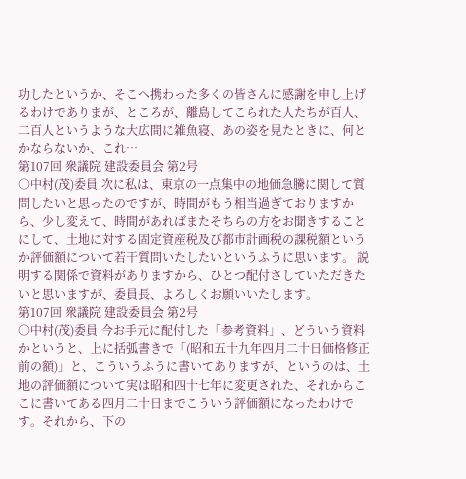功したというか、そこへ携わった多くの皆さんに感謝を申し上げるわけでありまが、ところが、離島してこられた人たちが百人、二百人というような大広間に雑魚寝、あの姿を見たときに、何とかならないか、これ…
第107回 衆議院 建設委員会 第2号
○中村(茂)委員 次に私は、東京の一点集中の地価急騰に関して質問したいと思ったのですが、時間がもう相当過ぎておりますから、少し変えて、時間があればまたそちらの方をお聞きすることにして、土地に対する固定資産税及び都市計画税の課税額というか評価額について若干質問いたしたいというふうに思います。 説明する関係で資料がありますから、ひとつ配付さしていただきたいと思いますが、委員長、よろしくお願いいたします。
第107回 衆議院 建設委員会 第2号
○中村(茂)委員 今お手元に配付した「参考資料」、どういう資料かというと、上に括弧書きで「(昭和五十九年四月二十日価格修正前の額)」と、こういうふうに書いてありますが、というのは、土地の評価額について実は昭和四十七年に変更された、それからここに書いてある四月二十日までこういう評価額になったわけです。それから、下の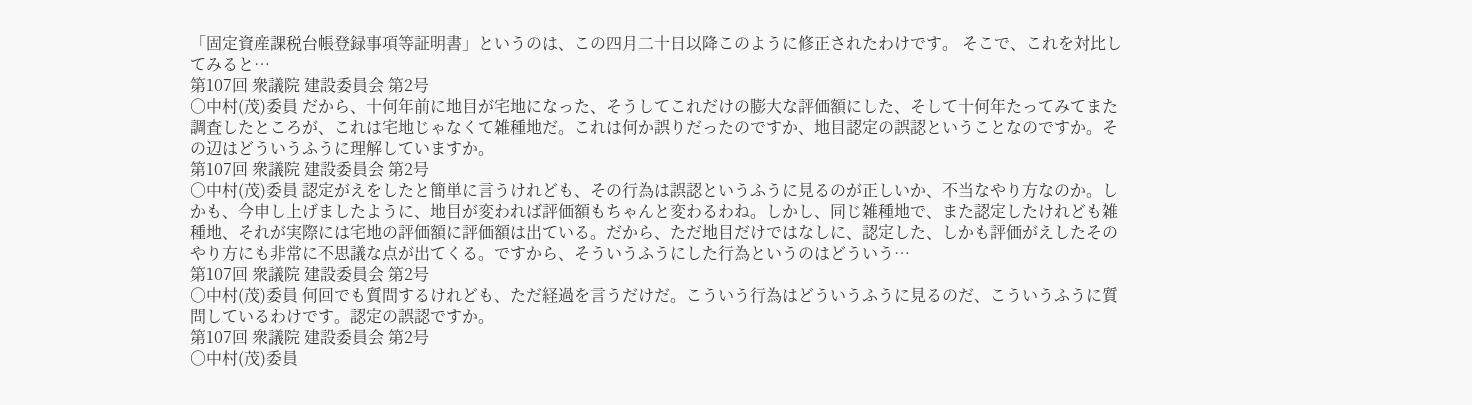「固定資産課税台帳登録事項等証明書」というのは、この四月二十日以降このように修正されたわけです。 そこで、これを対比してみると…
第107回 衆議院 建設委員会 第2号
○中村(茂)委員 だから、十何年前に地目が宅地になった、そうしてこれだけの膨大な評価額にした、そして十何年たってみてまた調査したところが、これは宅地じゃなくて雑種地だ。これは何か誤りだったのですか、地目認定の誤認ということなのですか。その辺はどういうふうに理解していますか。
第107回 衆議院 建設委員会 第2号
○中村(茂)委員 認定がえをしたと簡単に言うけれども、その行為は誤認というふうに見るのが正しいか、不当なやり方なのか。しかも、今申し上げましたように、地目が変われば評価額もちゃんと変わるわね。しかし、同じ雑種地で、また認定したけれども雑種地、それが実際には宅地の評価額に評価額は出ている。だから、ただ地目だけではなしに、認定した、しかも評価がえしたそのやり方にも非常に不思議な点が出てくる。ですから、そういうふうにした行為というのはどういう…
第107回 衆議院 建設委員会 第2号
○中村(茂)委員 何回でも質問するけれども、ただ経過を言うだけだ。こういう行為はどういうふうに見るのだ、こういうふうに質問しているわけです。認定の誤認ですか。
第107回 衆議院 建設委員会 第2号
○中村(茂)委員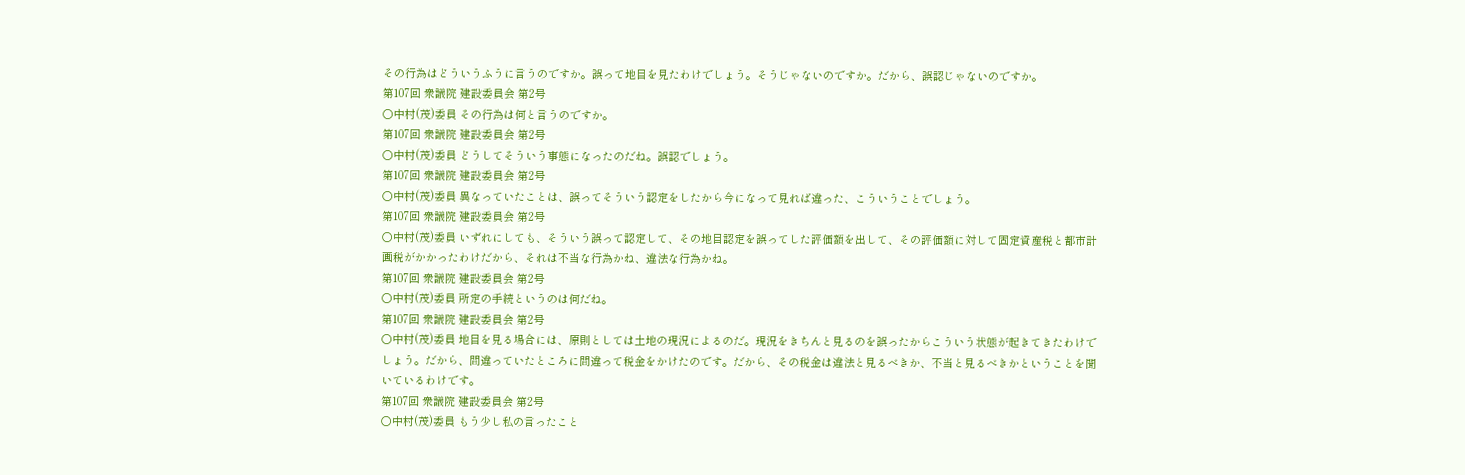その行為はどういうふうに言うのですか。誤って地目を見たわけでしょう。そうじゃないのですか。だから、誤認じゃないのですか。
第107回 衆議院 建設委員会 第2号
○中村(茂)委員 その行為は何と言うのですか。
第107回 衆議院 建設委員会 第2号
○中村(茂)委員 どうしてそういう事態になったのだね。誤認でしょう。
第107回 衆議院 建設委員会 第2号
○中村(茂)委員 異なっていたことは、誤ってそういう認定をしたから今になって見れば違った、こういうことでしょう。
第107回 衆議院 建設委員会 第2号
○中村(茂)委員 いずれにしても、そういう誤って認定して、その地目認定を誤ってした評価額を出して、その評価額に対して固定資産税と都市計画税がかかったわけだから、それは不当な行為かね、違法な行為かね。
第107回 衆議院 建設委員会 第2号
○中村(茂)委員 所定の手続というのは何だね。
第107回 衆議院 建設委員会 第2号
○中村(茂)委員 地目を見る場合には、原則としては土地の現況によるのだ。現況をきちんと見るのを誤ったからこういう状態が起きてきたわけでしょう。だから、間違っていたところに間違って税金をかけたのです。だから、その税金は違法と見るべきか、不当と見るべきかということを聞いているわけです。
第107回 衆議院 建設委員会 第2号
○中村(茂)委員 もう少し私の言ったこと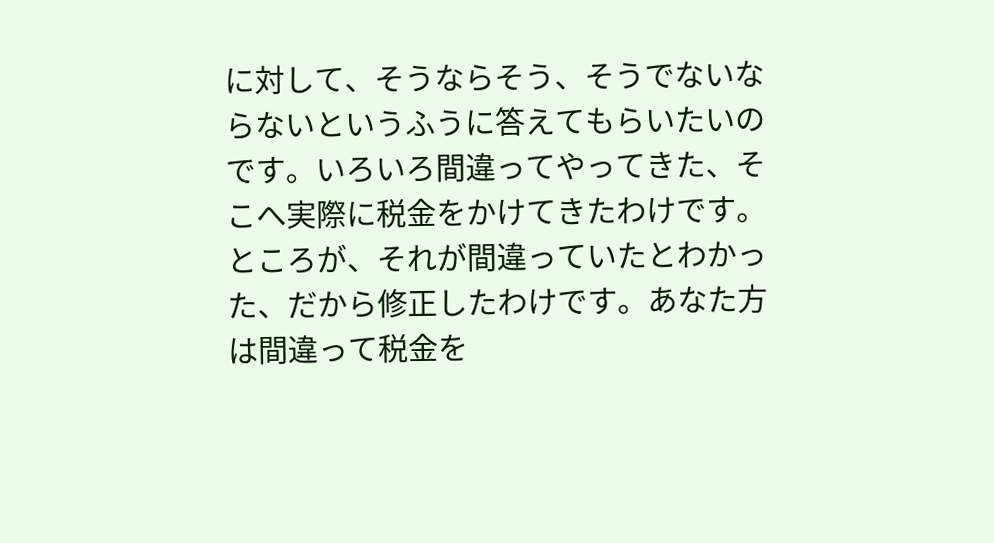に対して、そうならそう、そうでないならないというふうに答えてもらいたいのです。いろいろ間違ってやってきた、そこへ実際に税金をかけてきたわけです。ところが、それが間違っていたとわかった、だから修正したわけです。あなた方は間違って税金を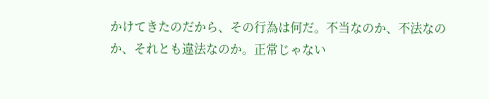かけてきたのだから、その行為は何だ。不当なのか、不法なのか、それとも違法なのか。正常じゃない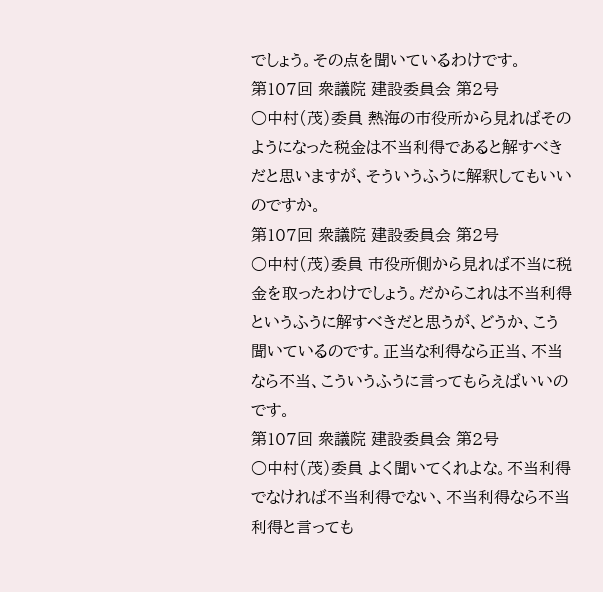でしょう。その点を聞いているわけです。
第107回 衆議院 建設委員会 第2号
○中村(茂)委員 熱海の市役所から見ればそのようになった税金は不当利得であると解すべきだと思いますが、そういうふうに解釈してもいいのですか。
第107回 衆議院 建設委員会 第2号
○中村(茂)委員 市役所側から見れば不当に税金を取ったわけでしょう。だからこれは不当利得というふうに解すべきだと思うが、どうか、こう聞いているのです。正当な利得なら正当、不当なら不当、こういうふうに言ってもらえばいいのです。
第107回 衆議院 建設委員会 第2号
○中村(茂)委員 よく聞いてくれよな。不当利得でなければ不当利得でない、不当利得なら不当利得と言っても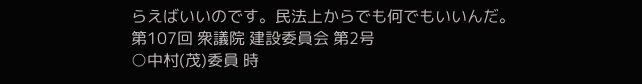らえばいいのです。民法上からでも何でもいいんだ。
第107回 衆議院 建設委員会 第2号
○中村(茂)委員 時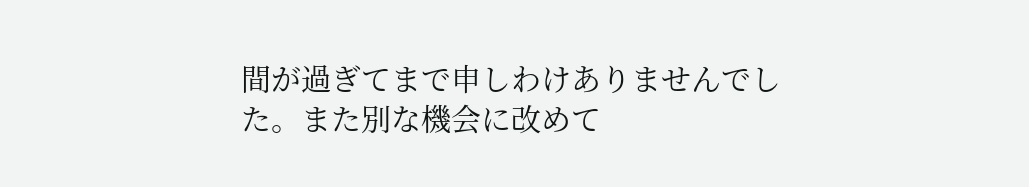間が過ぎてまで申しわけありませんでした。また別な機会に改めて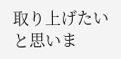取り上げたいと思いま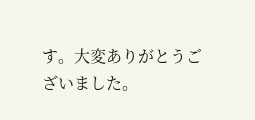す。大変ありがとうございました。